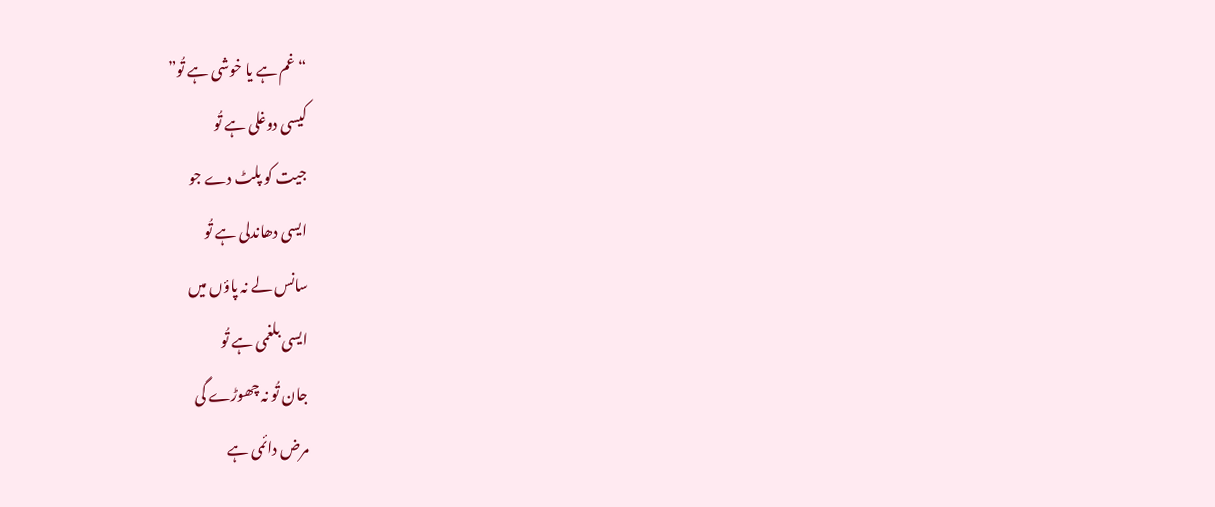“غم ہے یا خوشی ہے تُو”
کیسی دوغلی ہے تُو
جیت کو پلٹ دے جو
ایسی دھاندلی ہے تُو
سانس لے نہ پاؤں میں
ایسی بلغمی ہے تُو
جان تُو نہ چھوڑے گی
مرض دائمی ہے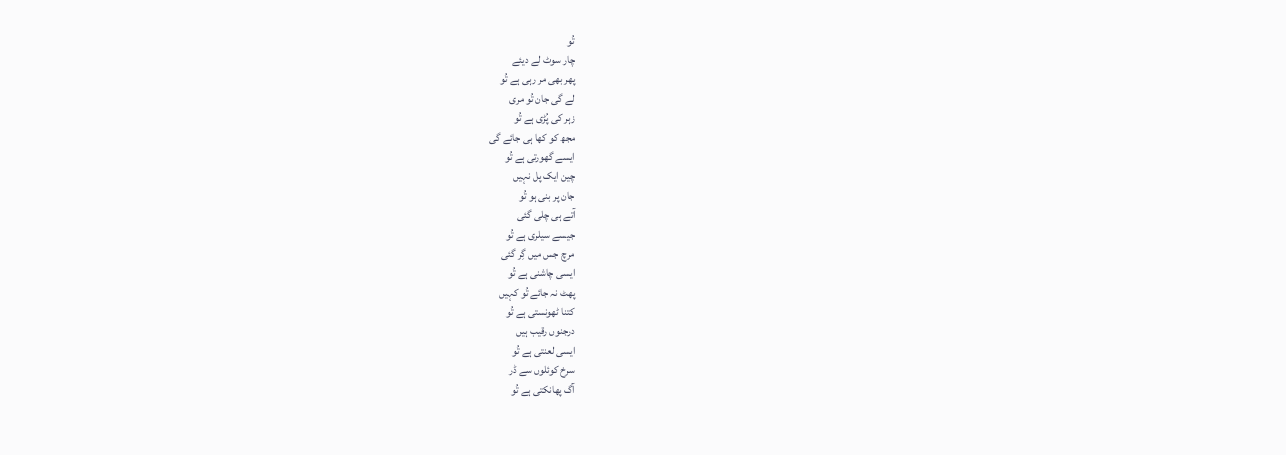تُو
چار سوٹ لے دیئے
پھر بھی مر رہی ہے تُو
لے گی جان تُو مری
زہر کی پُڑی ہے تُو
مجھ کو کھا ہی جائے گی
ایسے گھورتی ہے تُو
چین ایک پل نہیں
جان پر بنی ہو تُو
آتے ہی چلی گئی
جیسے سیلری ہے تُو
مرچ جس میں گِر گئی
ایسی چاشنی ہے تُو
پھٹ نہ جائے تُو کہیں
کتنا ٹھونستی ہے تُو
درجنوں رقیب ہیں
ایسی لعنتی ہے تُو
سرخ کوئلوں سے ڈر
آگ پھانکتی ہے تُو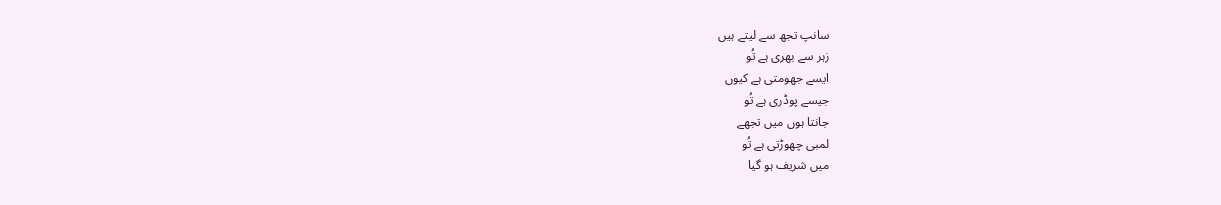سانپ تجھ سے لیتے ہیں
زہر سے بھری ہے تُو
ایسے جھومتی ہے کیوں
جیسے پوڈری ہے تُو
جانتا ہوں میں تجھے
لمبی چھوڑتی ہے تُو
میں شریف ہو گیا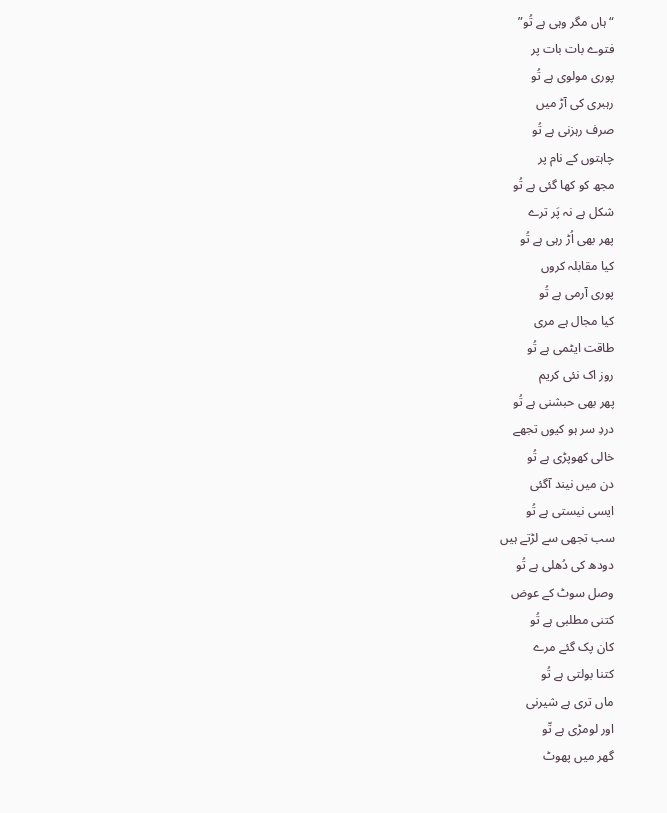“ہاں مگر وہی ہے تُو”
فتوے بات بات پر
پوری مولوی ہے تُو
رہبری کی آڑ میں
صرف رہزنی ہے تُو
چاہتوں کے نام پر
مجھ کو کھا گئی ہے تُو
شکل ہے نہ پَر ترے
پھر بھی اُڑ رہی ہے تُو
کیا مقابلہ کروں
پوری آرمی ہے تُو
کیا مجال ہے مری
طاقت ایٹمی ہے تُو
روز اک نئی کریم
پھر بھی حبشنی ہے تُو
دردِ سر ہو کیوں تجھے
خالی کھوپڑی ہے تُو
دن میں نیند آگئی
ایسی نیستی ہے تُو
سب تجھی سے لڑتے ہیں
دودھ کی دُھلی ہے تُو
وصل سوٹ کے عوض
کتنی مطلبی ہے تُو
کان پک گئے مرے
کتنا بولتی ہے تُو
ماں تری ہے شیرنی
اور لومڑی ہے تّو
گھر میں پھوٹ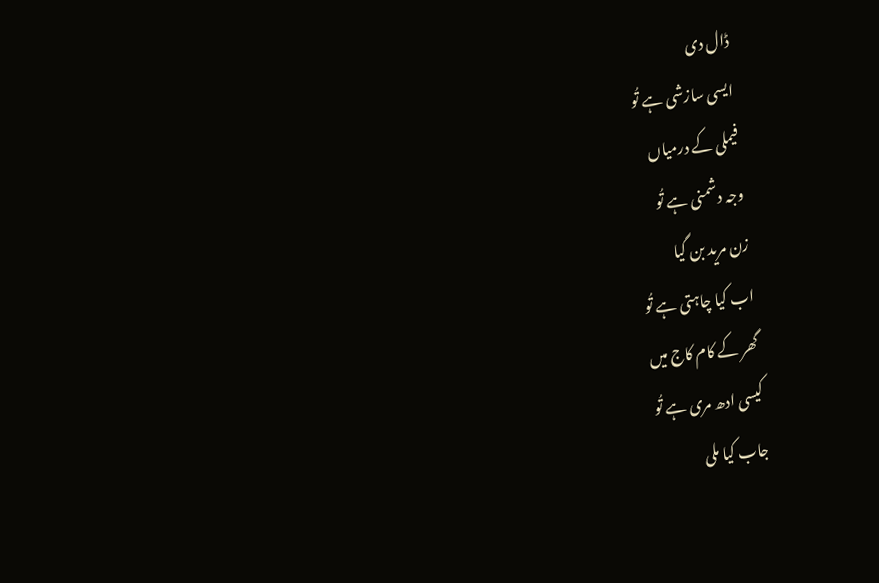ڈال دی
ایسی سازشی ہے تُو
فیملی کے درمیاں
وجہ دشمنی ہے تُو
زن مرید بن گیا
اب کیا چاہتی ہے تُو
گھر کے کام کاج میں
کیسی ادھ مری ہے تُو
جاب کیا ملی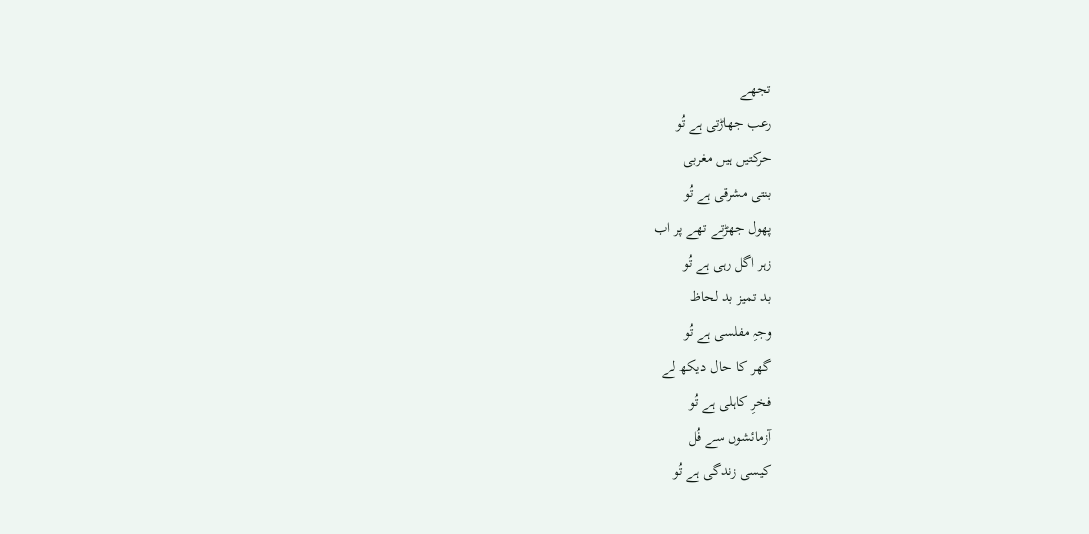تجھے
رعب جھاڑتی ہے تُو
حرکتیں ہیں مغربی
بنتی مشرقی ہے تُو
پھول جھڑتے تھے پر اب
زہر اگل رہی ہے تُو
بد تمیز بد لحاظ
وجہِ مفلسی ہے تُو
گھر کا حال دیکھ لے
فخرِ کاہلی ہے تُو
آزمائشوں سے فُل
کیسی زندگی ہے تُو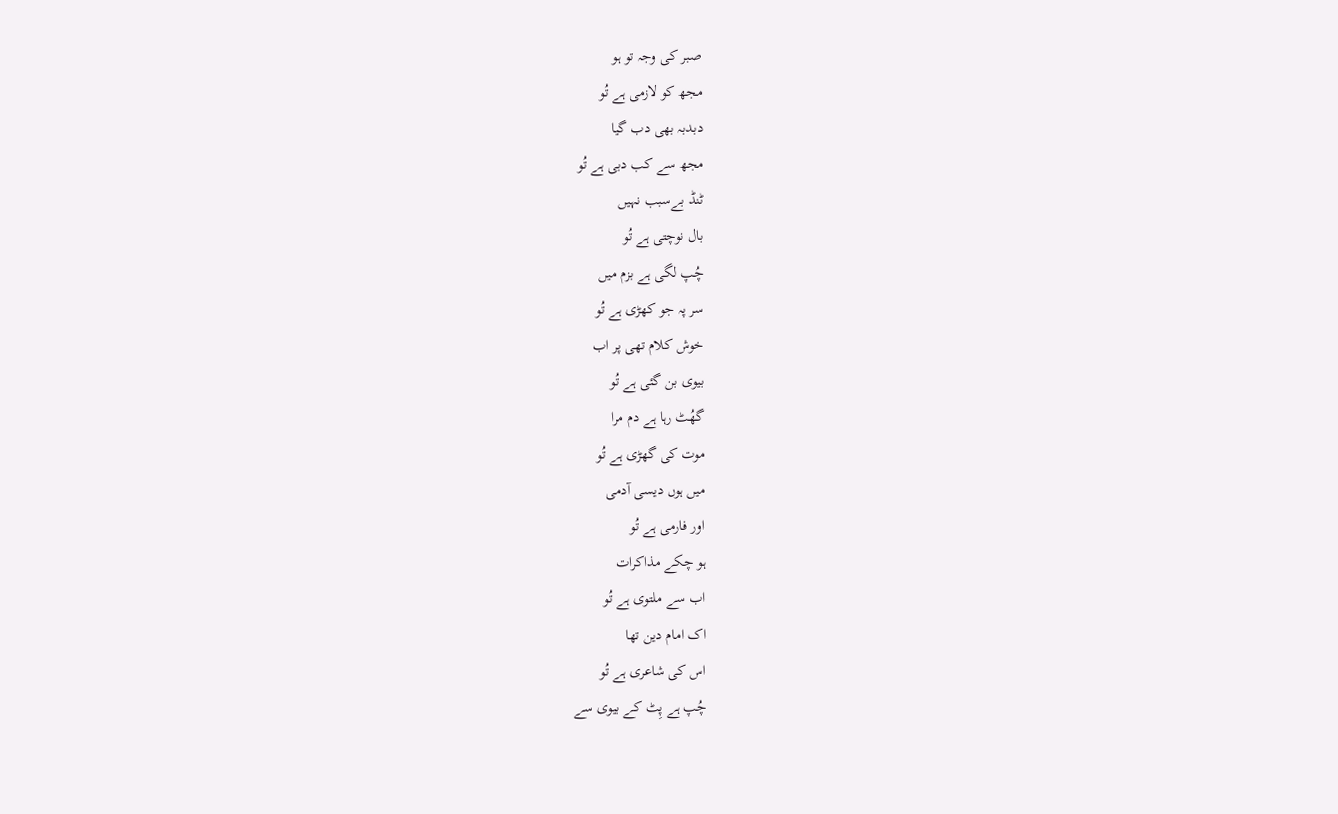صبر کی وجہ تو ہو
مجھ کو لازمی ہے تُو
دبدبہ بھی دب گیا
مجھ سے کب دبی ہے تُو
ٹنڈ بےسبب نہیں
بال نوچتی ہے تُو
چُپ لگی ہے بزم میں
سر پہ جو کھڑی ہے تُو
خوش کلام تھی پر اب
بیوی بن گئی ہے تُو
گھُٹ رہا ہے دم مرا
موت کی گھڑی ہے تُو
میں ہوں دیسی آدمی
اور فارمی ہے تُو
ہو چکے مذاکرات
اب سے ملتوی ہے تُو
اک امام دین تھا
اس کی شاعری ہے تُو
چُپ ہے پِٹ کے بیوی سے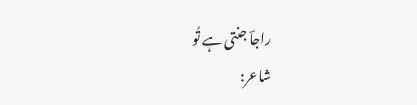راجاؔ جنتی ہے تُو
شاعر: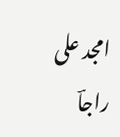امجد علی راجاؔ